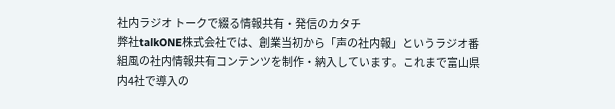社内ラジオ トークで綴る情報共有・発信のカタチ
弊社talkONE株式会社では、創業当初から「声の社内報」というラジオ番組風の社内情報共有コンテンツを制作・納入しています。これまで富山県内4社で導入の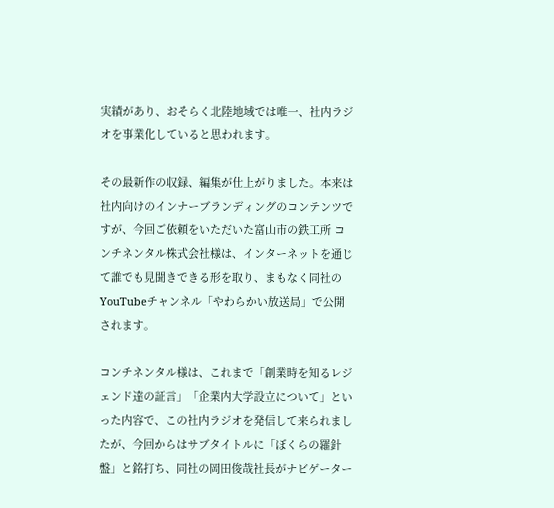実績があり、おそらく北陸地域では唯一、社内ラジオを事業化していると思われます。

その最新作の収録、編集が仕上がりました。本来は社内向けのインナーブランディングのコンテンツですが、今回ご依頼をいただいた富山市の鉄工所 コンチネンタル株式会社様は、インターネットを通じて誰でも見聞きできる形を取り、まもなく同社のYouTubeチャンネル「やわらかい放送局」で公開されます。

コンチネンタル様は、これまで「創業時を知るレジェンド達の証言」「企業内大学設立について」といった内容で、この社内ラジオを発信して来られましたが、今回からはサブタイトルに「ぼくらの羅針盤」と銘打ち、同社の岡田俊哉社長がナビゲーター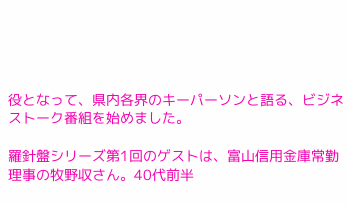役となって、県内各界のキーパーソンと語る、ビジネストーク番組を始めました。

羅針盤シリーズ第1回のゲストは、富山信用金庫常勤理事の牧野収さん。40代前半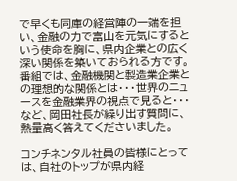で早くも同庫の経営陣の一端を担い、金融の力で富山を元気にするという使命を胸に、県内企業との広く深い関係を築いておられる方です。番組では、金融機関と製造業企業との理想的な関係とは・・・世界のニュースを金融業界の視点で見ると・・・など、岡田社長が繰り出す質問に、熱量高く答えてくださいました。

コンチネンタル社員の皆様にとっては、自社のトップが県内経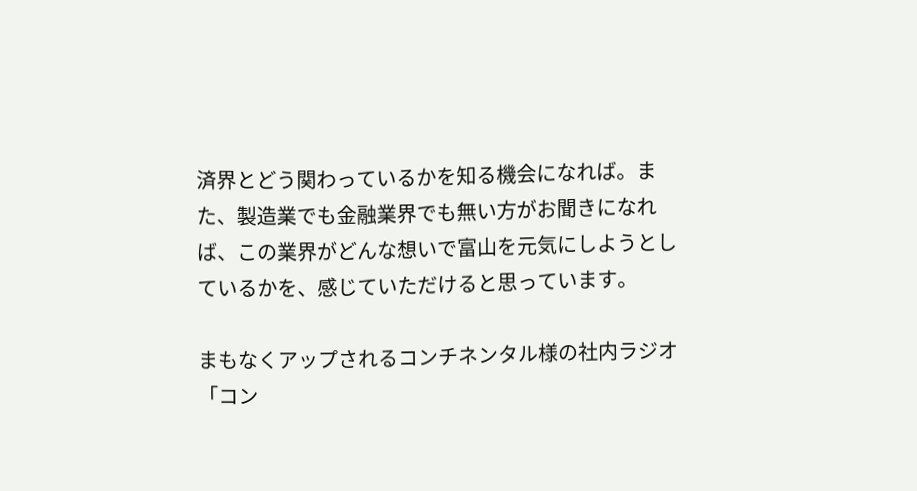済界とどう関わっているかを知る機会になれば。また、製造業でも金融業界でも無い方がお聞きになれば、この業界がどんな想いで富山を元気にしようとしているかを、感じていただけると思っています。

まもなくアップされるコンチネンタル様の社内ラジオ「コン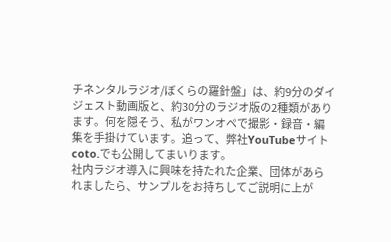チネンタルラジオ/ぼくらの羅針盤」は、約9分のダイジェスト動画版と、約30分のラジオ版の2種類があります。何を隠そう、私がワンオペで撮影・録音・編集を手掛けています。追って、弊社YouTubeサイトcoto.でも公開してまいります。
社内ラジオ導入に興味を持たれた企業、団体があられましたら、サンプルをお持ちしてご説明に上が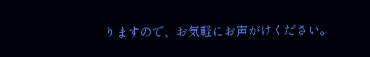りますので、お気軽にお声がけください。